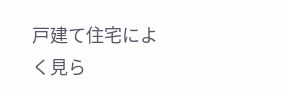戸建て住宅によく見ら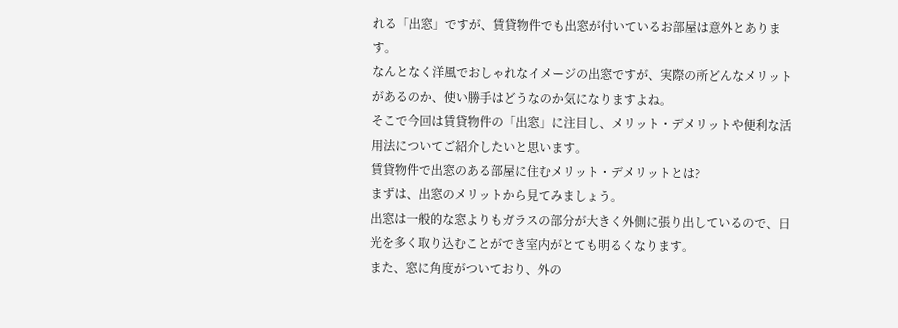れる「出窓」ですが、賃貸物件でも出窓が付いているお部屋は意外とあります。
なんとなく洋風でおしゃれなイメージの出窓ですが、実際の所どんなメリットがあるのか、使い勝手はどうなのか気になりますよね。
そこで今回は賃貸物件の「出窓」に注目し、メリット・デメリットや便利な活用法についてご紹介したいと思います。
賃貸物件で出窓のある部屋に住むメリット・デメリットとは?
まずは、出窓のメリットから見てみましょう。
出窓は一般的な窓よりもガラスの部分が大きく外側に張り出しているので、日光を多く取り込むことができ室内がとても明るくなります。
また、窓に角度がついており、外の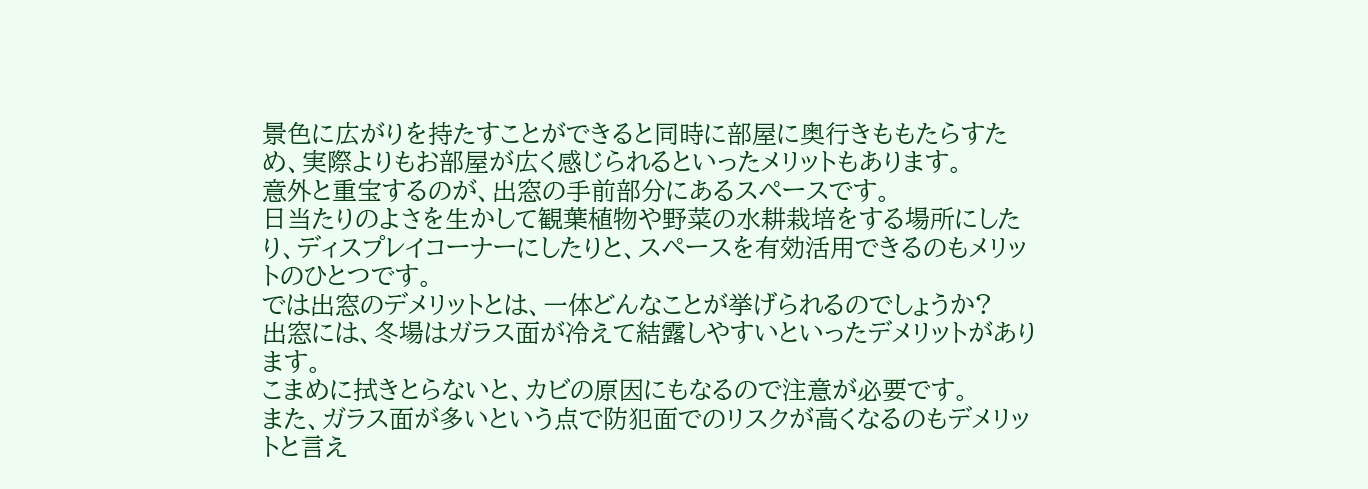景色に広がりを持たすことができると同時に部屋に奥行きももたらすため、実際よりもお部屋が広く感じられるといったメリットもあります。
意外と重宝するのが、出窓の手前部分にあるスペースです。
日当たりのよさを生かして観葉植物や野菜の水耕栽培をする場所にしたり、ディスプレイコーナーにしたりと、スペースを有効活用できるのもメリットのひとつです。
では出窓のデメリットとは、一体どんなことが挙げられるのでしょうか?
出窓には、冬場はガラス面が冷えて結露しやすいといったデメリットがあります。
こまめに拭きとらないと、カビの原因にもなるので注意が必要です。
また、ガラス面が多いという点で防犯面でのリスクが高くなるのもデメリットと言え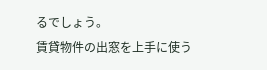るでしょう。
賃貸物件の出窓を上手に使う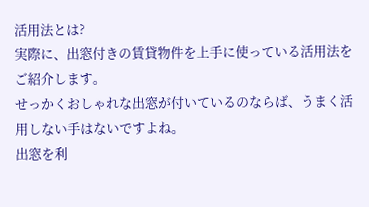活用法とは?
実際に、出窓付きの賃貸物件を上手に使っている活用法をご紹介します。
せっかくおしゃれな出窓が付いているのならば、うまく活用しない手はないですよね。
出窓を利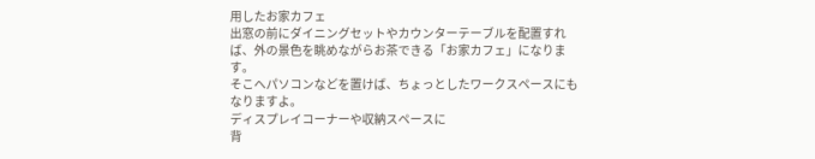用したお家カフェ
出窓の前にダイニングセットやカウンターテーブルを配置すれば、外の景色を眺めながらお茶できる「お家カフェ」になります。
そこへパソコンなどを置けば、ちょっとしたワークスペースにもなりますよ。
ディスプレイコーナーや収納スペースに
背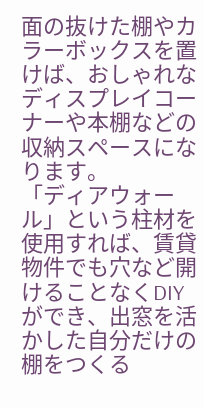面の抜けた棚やカラーボックスを置けば、おしゃれなディスプレイコーナーや本棚などの収納スペースになります。
「ディアウォール」という柱材を使用すれば、賃貸物件でも穴など開けることなくDIYができ、出窓を活かした自分だけの棚をつくる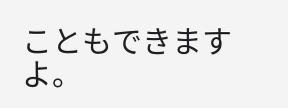こともできますよ。